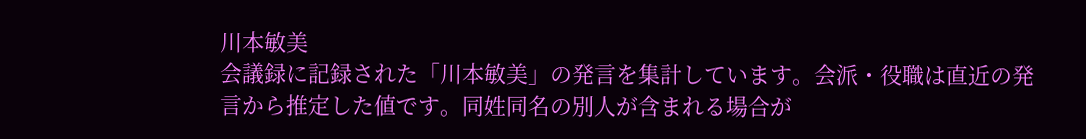川本敏美
会議録に記録された「川本敏美」の発言を集計しています。会派・役職は直近の発言から推定した値です。同姓同名の別人が含まれる場合が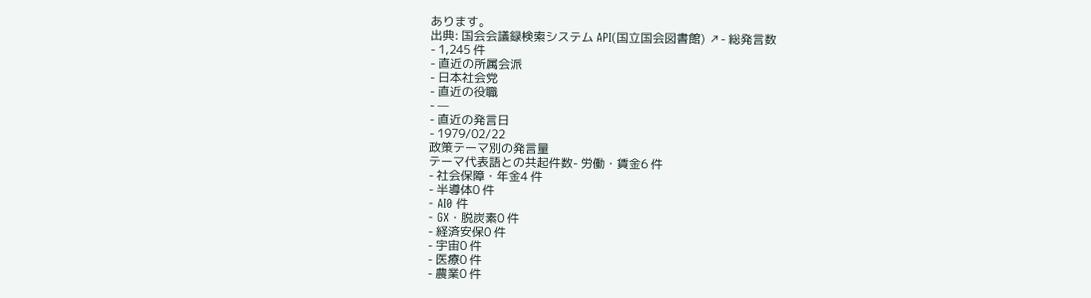あります。
出典: 国会会議録検索システム API(国立国会図書館) ↗- 総発言数
- 1,245 件
- 直近の所属会派
- 日本社会党
- 直近の役職
- —
- 直近の発言日
- 1979/02/22
政策テーマ別の発言量
テーマ代表語との共起件数- 労働・賃金6 件
- 社会保障・年金4 件
- 半導体0 件
- AI0 件
- GX・脱炭素0 件
- 経済安保0 件
- 宇宙0 件
- 医療0 件
- 農業0 件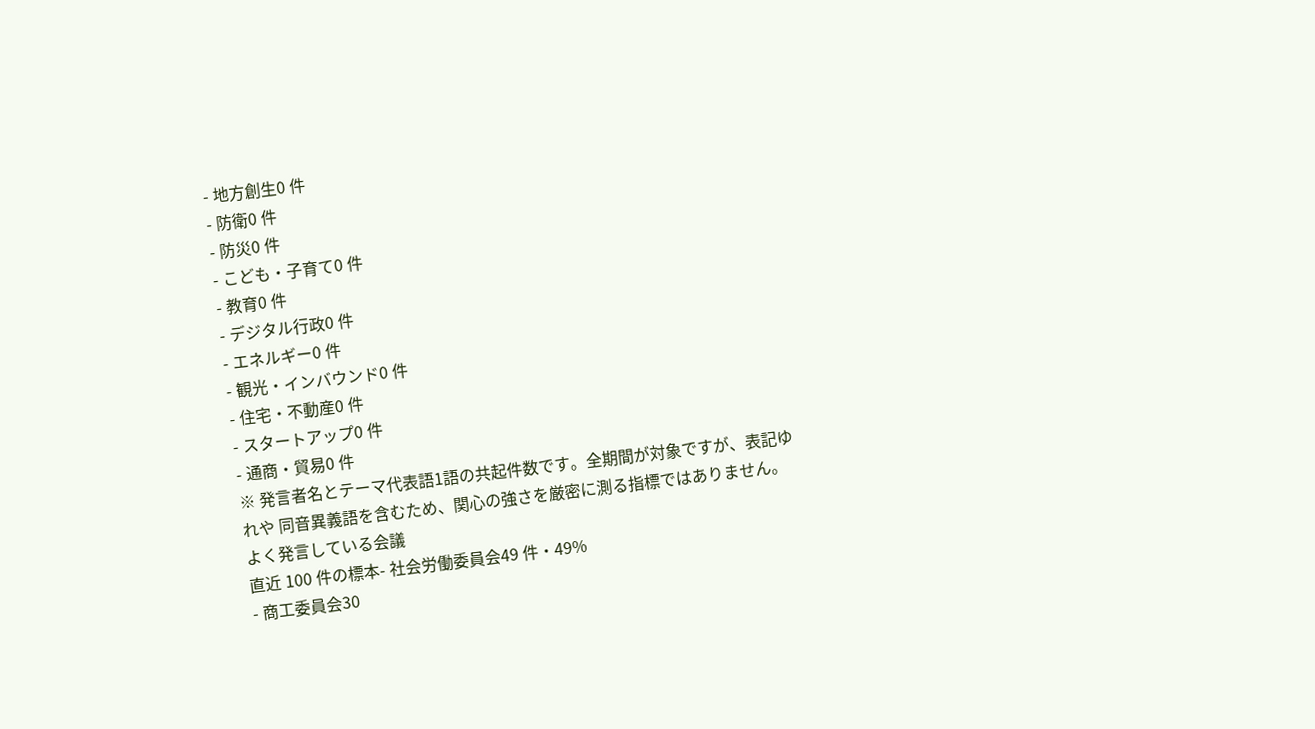- 地方創生0 件
- 防衛0 件
- 防災0 件
- こども・子育て0 件
- 教育0 件
- デジタル行政0 件
- エネルギー0 件
- 観光・インバウンド0 件
- 住宅・不動産0 件
- スタートアップ0 件
- 通商・貿易0 件
※ 発言者名とテーマ代表語1語の共起件数です。全期間が対象ですが、表記ゆれや 同音異義語を含むため、関心の強さを厳密に測る指標ではありません。
よく発言している会議
直近 100 件の標本- 社会労働委員会49 件・49%
- 商工委員会30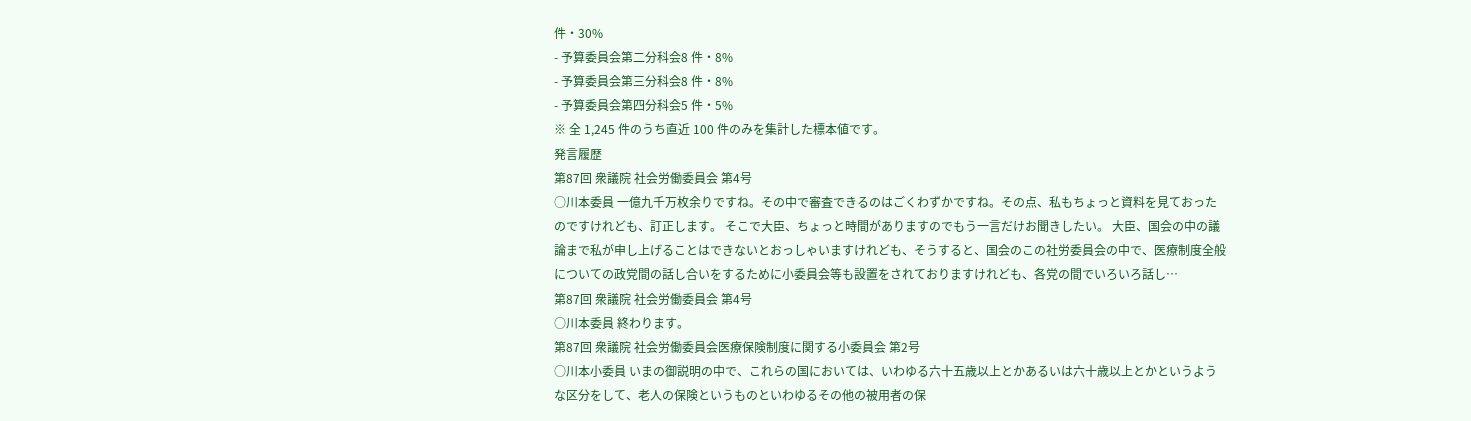件・30%
- 予算委員会第二分科会8 件・8%
- 予算委員会第三分科会8 件・8%
- 予算委員会第四分科会5 件・5%
※ 全 1,245 件のうち直近 100 件のみを集計した標本値です。
発言履歴
第87回 衆議院 社会労働委員会 第4号
○川本委員 一億九千万枚余りですね。その中で審査できるのはごくわずかですね。その点、私もちょっと資料を見ておったのですけれども、訂正します。 そこで大臣、ちょっと時間がありますのでもう一言だけお聞きしたい。 大臣、国会の中の議論まで私が申し上げることはできないとおっしゃいますけれども、そうすると、国会のこの社労委員会の中で、医療制度全般についての政党間の話し合いをするために小委員会等も設置をされておりますけれども、各党の間でいろいろ話し…
第87回 衆議院 社会労働委員会 第4号
○川本委員 終わります。
第87回 衆議院 社会労働委員会医療保険制度に関する小委員会 第2号
○川本小委員 いまの御説明の中で、これらの国においては、いわゆる六十五歳以上とかあるいは六十歳以上とかというような区分をして、老人の保険というものといわゆるその他の被用者の保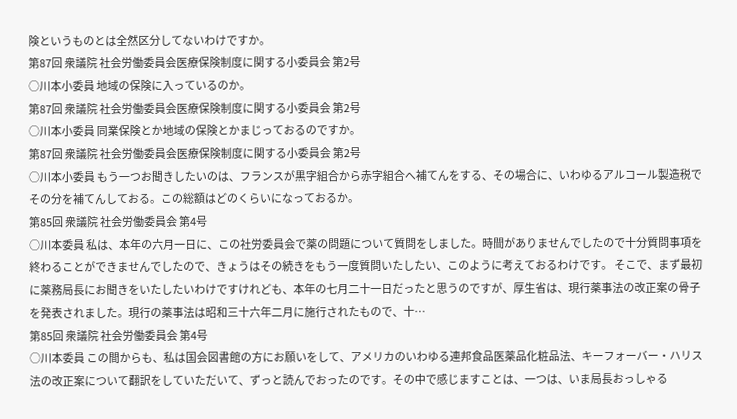険というものとは全然区分してないわけですか。
第87回 衆議院 社会労働委員会医療保険制度に関する小委員会 第2号
○川本小委員 地域の保険に入っているのか。
第87回 衆議院 社会労働委員会医療保険制度に関する小委員会 第2号
○川本小委員 同業保険とか地域の保険とかまじっておるのですか。
第87回 衆議院 社会労働委員会医療保険制度に関する小委員会 第2号
○川本小委員 もう一つお聞きしたいのは、フランスが黒字組合から赤字組合へ補てんをする、その場合に、いわゆるアルコール製造税でその分を補てんしておる。この総額はどのくらいになっておるか。
第85回 衆議院 社会労働委員会 第4号
○川本委員 私は、本年の六月一日に、この社労委員会で薬の問題について質問をしました。時間がありませんでしたので十分質問事項を終わることができませんでしたので、きょうはその続きをもう一度質問いたしたい、このように考えておるわけです。 そこで、まず最初に薬務局長にお聞きをいたしたいわけですけれども、本年の七月二十一日だったと思うのですが、厚生省は、現行薬事法の改正案の骨子を発表されました。現行の薬事法は昭和三十六年二月に施行されたもので、十…
第85回 衆議院 社会労働委員会 第4号
○川本委員 この間からも、私は国会図書館の方にお願いをして、アメリカのいわゆる連邦食品医薬品化粧品法、キーフォーバー・ハリス法の改正案について翻訳をしていただいて、ずっと読んでおったのです。その中で感じますことは、一つは、いま局長おっしゃる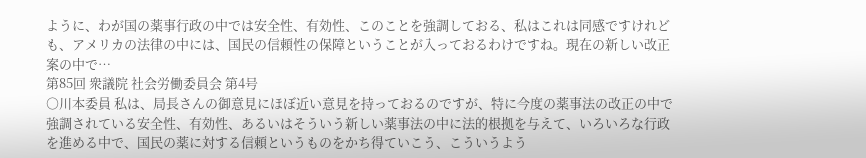ように、わが国の薬事行政の中では安全性、有効性、このことを強調しておる、私はこれは同感ですけれども、アメリカの法律の中には、国民の信頼性の保障ということが入っておるわけですね。現在の新しい改正案の中で…
第85回 衆議院 社会労働委員会 第4号
○川本委員 私は、局長さんの御意見にほぼ近い意見を持っておるのですが、特に今度の薬事法の改正の中で強調されている安全性、有効性、あるいはそういう新しい薬事法の中に法的根拠を与えて、いろいろな行政を進める中で、国民の薬に対する信頼というものをかち得ていこう、こういうよう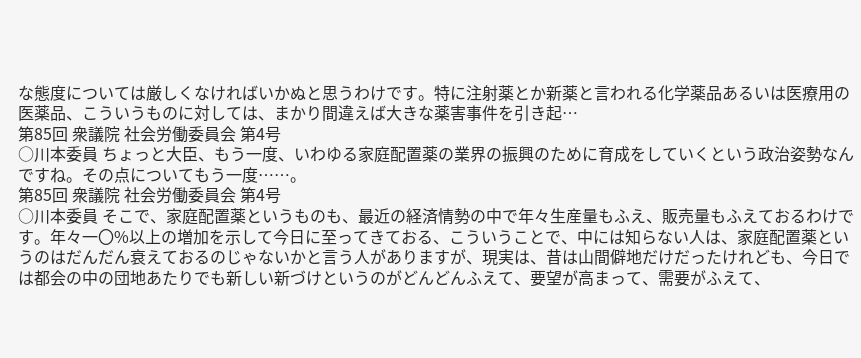な態度については厳しくなければいかぬと思うわけです。特に注射薬とか新薬と言われる化学薬品あるいは医療用の医薬品、こういうものに対しては、まかり間違えば大きな薬害事件を引き起…
第85回 衆議院 社会労働委員会 第4号
○川本委員 ちょっと大臣、もう一度、いわゆる家庭配置薬の業界の振興のために育成をしていくという政治姿勢なんですね。その点についてもう一度……。
第85回 衆議院 社会労働委員会 第4号
○川本委員 そこで、家庭配置薬というものも、最近の経済情勢の中で年々生産量もふえ、販売量もふえておるわけです。年々一〇%以上の増加を示して今日に至ってきておる、こういうことで、中には知らない人は、家庭配置薬というのはだんだん衰えておるのじゃないかと言う人がありますが、現実は、昔は山間僻地だけだったけれども、今日では都会の中の団地あたりでも新しい新づけというのがどんどんふえて、要望が高まって、需要がふえて、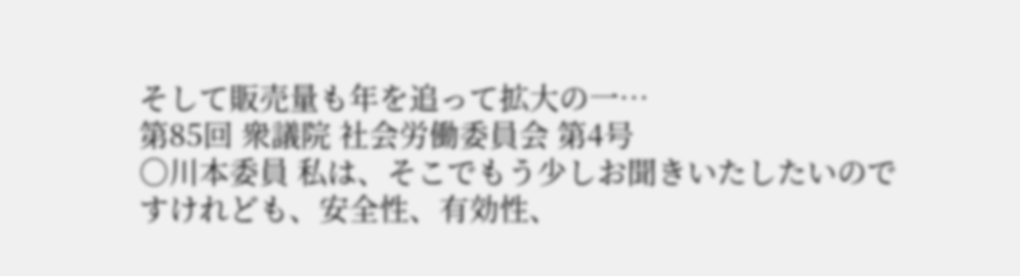そして販売量も年を追って拡大の一…
第85回 衆議院 社会労働委員会 第4号
○川本委員 私は、そこでもう少しお聞きいたしたいのですけれども、安全性、有効性、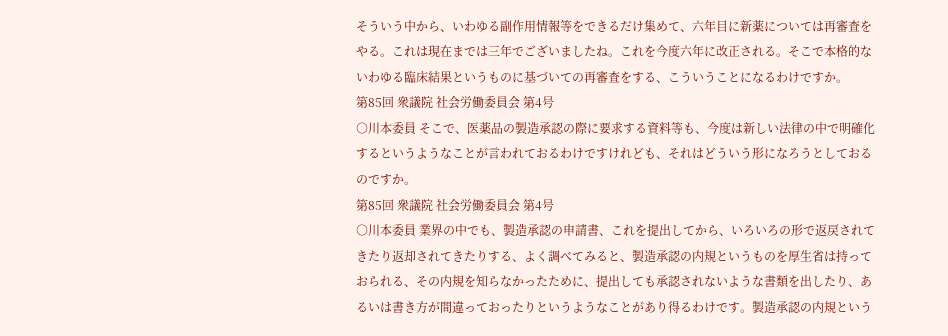そういう中から、いわゆる副作用情報等をできるだけ集めて、六年目に新薬については再審査をやる。これは現在までは三年でございましたね。これを今度六年に改正される。そこで本格的ないわゆる臨床結果というものに基づいての再審査をする、こういうことになるわけですか。
第85回 衆議院 社会労働委員会 第4号
○川本委員 そこで、医薬品の製造承認の際に要求する資料等も、今度は新しい法律の中で明確化するというようなことが言われておるわけですけれども、それはどういう形になろうとしておるのですか。
第85回 衆議院 社会労働委員会 第4号
○川本委員 業界の中でも、製造承認の申請書、これを提出してから、いろいろの形で返戻されてきたり返却されてきたりする、よく調べてみると、製造承認の内規というものを厚生省は持っておられる、その内規を知らなかったために、提出しても承認されないような書類を出したり、あるいは書き方が間違っておったりというようなことがあり得るわけです。製造承認の内規という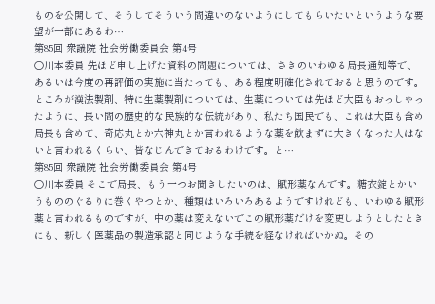ものを公開して、そうしてそういう間違いのないようにしてもらいたいというような要望が一部にあるわ…
第85回 衆議院 社会労働委員会 第4号
○川本委員 先ほど申し上げた資料の問題については、さきのいわゆる局長通知等で、あるいは今度の再評価の実施に当たっても、ある程度明確化されておると思うのです。ところが漢法製剤、特に生薬製剤については、生薬については先ほど大臣もおっしゃったように、長い間の歴史的な民族的な伝統があり、私たち国民でも、これは大臣も含め局長も含めて、奇応丸とか六神丸とか言われるような薬を飲まずに大きくなった人はないと言われるくらい、皆なじんできておるわけです。と…
第85回 衆議院 社会労働委員会 第4号
○川本委員 そこで局長、もう一つお聞きしたいのは、賦形薬なんです。糖衣錠とかいうもののぐるりに巻くやつとか、種類はいろいろあるようですけれども、いわゆる賦形薬と言われるものですが、中の薬は変えないでこの賦形薬だけを変更しようとしたときにも、新しく医薬品の製造承認と同じような手続を経なければいかぬ。その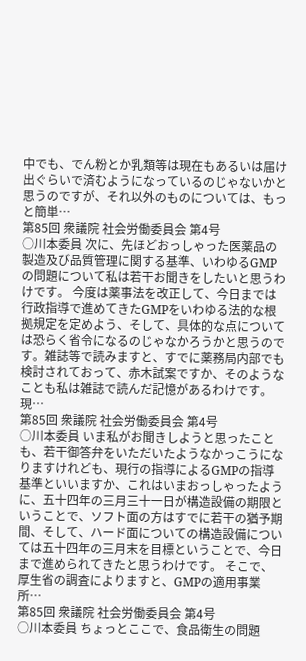中でも、でん粉とか乳類等は現在もあるいは届け出ぐらいで済むようになっているのじゃないかと思うのですが、それ以外のものについては、もっと簡単…
第85回 衆議院 社会労働委員会 第4号
○川本委員 次に、先ほどおっしゃった医薬品の製造及び品質管理に関する基準、いわゆるGMPの問題について私は若干お聞きをしたいと思うわけです。 今度は薬事法を改正して、今日までは行政指導で進めてきたGMPをいわゆる法的な根拠規定を定めよう、そして、具体的な点については恐らく省令になるのじゃなかろうかと思うのです。雑誌等で読みますと、すでに薬務局内部でも検討されておって、赤木試案ですか、そのようなことも私は雑誌で読んだ記憶があるわけです。現…
第85回 衆議院 社会労働委員会 第4号
○川本委員 いま私がお聞きしようと思ったことも、若干御答弁をいただいたようなかっこうになりますけれども、現行の指導によるGMPの指導基準といいますか、これはいまおっしゃったように、五十四年の三月三十一日が構造設備の期限ということで、ソフト面の方はすでに若干の猶予期間、そして、ハード面についての構造設備については五十四年の三月末を目標ということで、今日まで進められてきたと思うわけです。 そこで、厚生省の調査によりますと、GMPの適用事業所…
第85回 衆議院 社会労働委員会 第4号
○川本委員 ちょっとここで、食品衛生の問題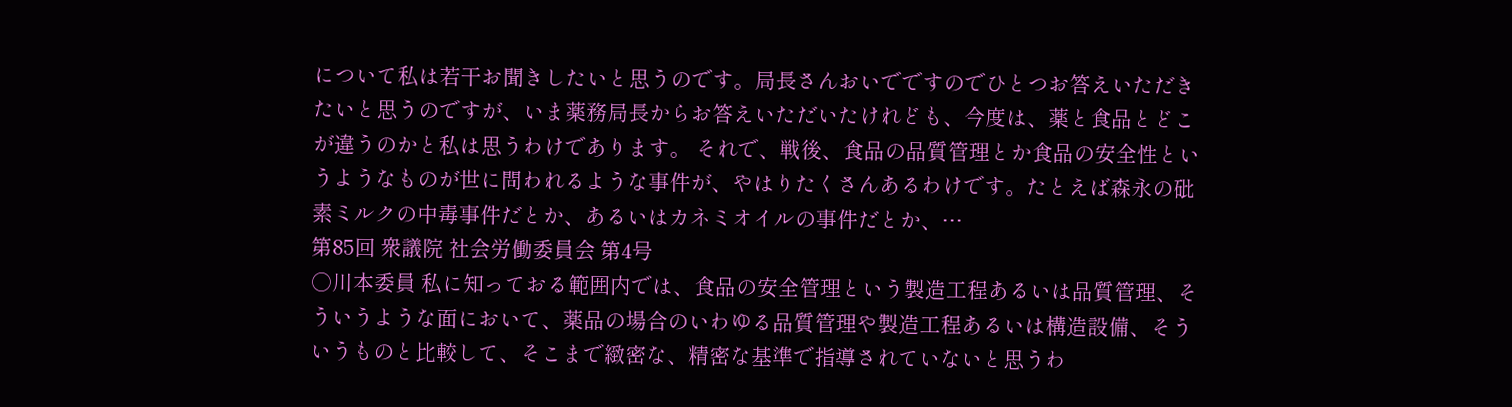について私は若干お聞きしたいと思うのです。局長さんおいでですのでひとつお答えいただきたいと思うのですが、いま薬務局長からお答えいただいたけれども、今度は、薬と食品とどこが違うのかと私は思うわけであります。 それで、戦後、食品の品質管理とか食品の安全性というようなものが世に問われるような事件が、やはりたくさんあるわけです。たとえば森永の砒素ミルクの中毒事件だとか、あるいはカネミオイルの事件だとか、…
第85回 衆議院 社会労働委員会 第4号
○川本委員 私に知っておる範囲内では、食品の安全管理という製造工程あるいは品質管理、そういうような面において、薬品の場合のいわゆる品質管理や製造工程あるいは構造設備、そういうものと比較して、そこまで緻密な、精密な基準で指導されていないと思うわ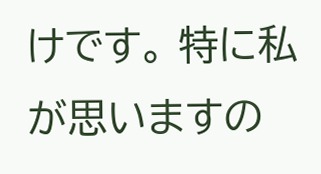けです。 特に私が思いますの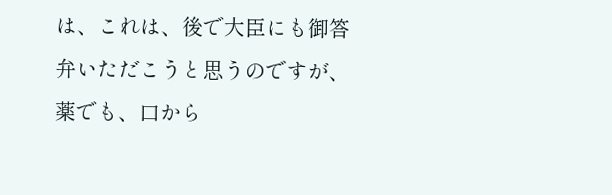は、これは、後で大臣にも御答弁いただこうと思うのですが、薬でも、口から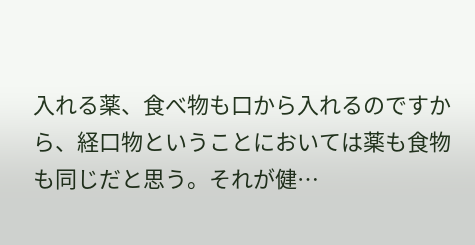入れる薬、食べ物も口から入れるのですから、経口物ということにおいては薬も食物も同じだと思う。それが健…